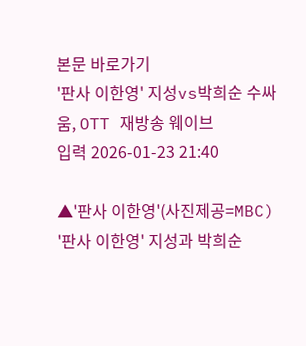본문 바로가기
'판사 이한영' 지성vs박희순 수싸움, OTT 재방송 웨이브
입력 2026-01-23 21:40

▲'판사 이한영'(사진제공=MBC)
'판사 이한영' 지성과 박희순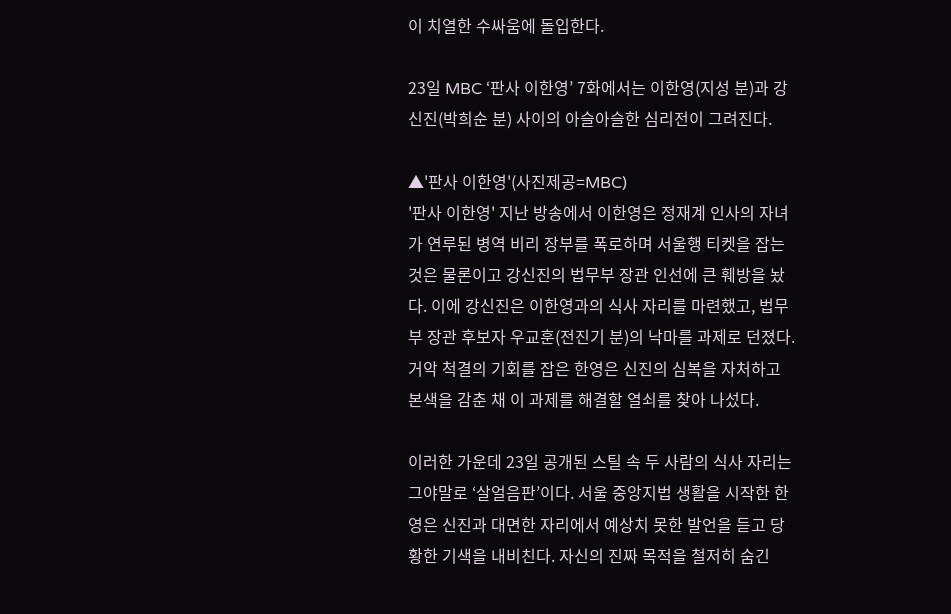이 치열한 수싸움에 돌입한다.

23일 MBC ‘판사 이한영’ 7화에서는 이한영(지성 분)과 강신진(박희순 분) 사이의 아슬아슬한 심리전이 그려진다.

▲'판사 이한영'(사진제공=MBC)
'판사 이한영' 지난 방송에서 이한영은 정재계 인사의 자녀가 연루된 병역 비리 장부를 폭로하며 서울행 티켓을 잡는 것은 물론이고 강신진의 법무부 장관 인선에 큰 훼방을 놨다. 이에 강신진은 이한영과의 식사 자리를 마련했고, 법무부 장관 후보자 우교훈(전진기 분)의 낙마를 과제로 던졌다. 거악 척결의 기회를 잡은 한영은 신진의 심복을 자처하고 본색을 감춘 채 이 과제를 해결할 열쇠를 찾아 나섰다.

이러한 가운데 23일 공개된 스틸 속 두 사람의 식사 자리는 그야말로 ‘살얼음판’이다. 서울 중앙지법 생활을 시작한 한영은 신진과 대면한 자리에서 예상치 못한 발언을 듣고 당황한 기색을 내비친다. 자신의 진짜 목적을 철저히 숨긴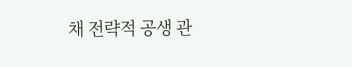채 전략적 공생 관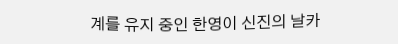계를 유지 중인 한영이 신진의 날카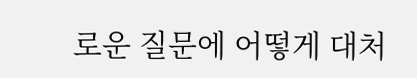로운 질문에 어떻게 대처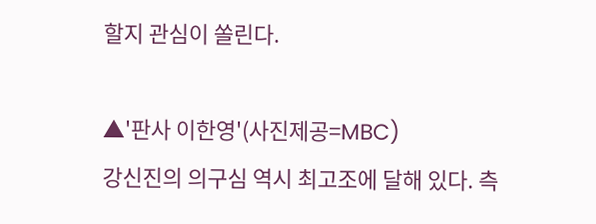할지 관심이 쏠린다.

▲'판사 이한영'(사진제공=MBC)
강신진의 의구심 역시 최고조에 달해 있다. 측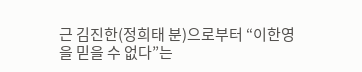근 김진한(정희태 분)으로부터 “이한영을 믿을 수 없다”는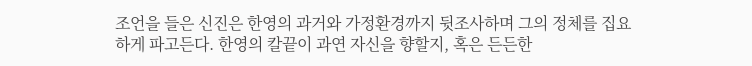조언을 들은 신진은 한영의 과거와 가정환경까지 뒷조사하며 그의 정체를 집요하게 파고든다. 한영의 칼끝이 과연 자신을 향할지, 혹은 든든한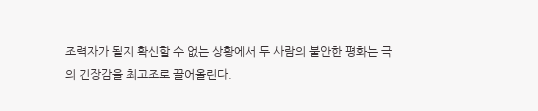조력자가 될지 확신할 수 없는 상황에서 두 사람의 불안한 평화는 극의 긴장감을 최고조로 끌어올린다.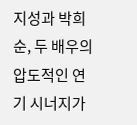지성과 박희순, 두 배우의 압도적인 연기 시너지가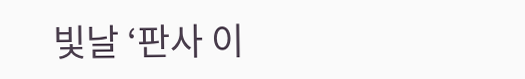빛날 ‘판사 이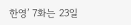한영’ 7화는 23일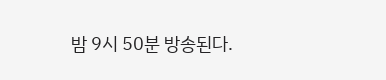밤 9시 50분 방송된다.